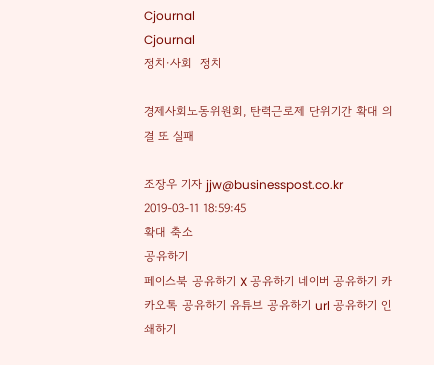Cjournal
Cjournal
정치·사회  정치

경제사회노동위원회, 탄력근로제 단위기간 확대 의결 또 실패

조장우 기자 jjw@businesspost.co.kr 2019-03-11 18:59:45
확대 축소
공유하기
페이스북 공유하기 X 공유하기 네이버 공유하기 카카오톡 공유하기 유튜브 공유하기 url 공유하기 인쇄하기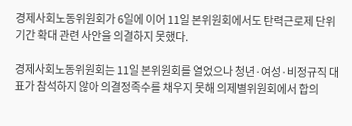경제사회노동위원회가 6일에 이어 11일 본위원회에서도 탄력근로제 단위기간 확대 관련 사안을 의결하지 못했다.

경제사회노동위원회는 11일 본위원회를 열었으나 청년·여성·비정규직 대표가 참석하지 않아 의결정족수를 채우지 못해 의제별위원회에서 합의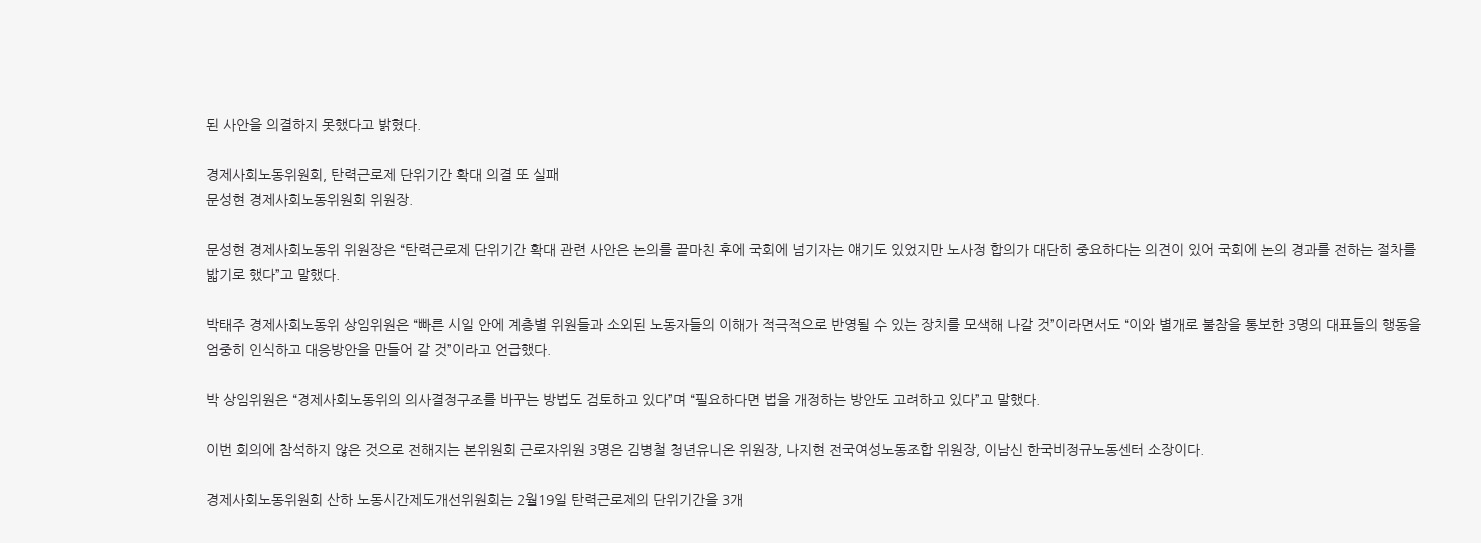된 사안을 의결하지 못했다고 밝혔다.

경제사회노동위원회, 탄력근로제 단위기간 확대 의결 또 실패
문성현 경제사회노동위원회 위원장.

문성현 경제사회노동위 위원장은 “탄력근로제 단위기간 확대 관련 사안은 논의를 끝마친 후에 국회에 넘기자는 얘기도 있었지만 노사정 합의가 대단히 중요하다는 의견이 있어 국회에 논의 경과를 전하는 절차를 밟기로 했다”고 말했다.

박태주 경제사회노동위 상임위원은 “빠른 시일 안에 계층별 위원들과 소외된 노동자들의 이해가 적극적으로 반영될 수 있는 장치를 모색해 나갈 것”이라면서도 “이와 별개로 불참을 통보한 3명의 대표들의 행동을 엄중히 인식하고 대응방안을 만들어 갈 것”이라고 언급했다.

박 상임위원은 “경제사회노동위의 의사결정구조를 바꾸는 방법도 검토하고 있다”며 “필요하다면 법을 개정하는 방안도 고려하고 있다”고 말했다.

이번 회의에 참석하지 않은 것으로 전해지는 본위원회 근로자위원 3명은 김병철 청년유니온 위원장, 나지현 전국여성노동조합 위원장, 이남신 한국비정규노동센터 소장이다.

경제사회노동위원회 산하 노동시간제도개선위원회는 2월19일 탄력근로제의 단위기간을 3개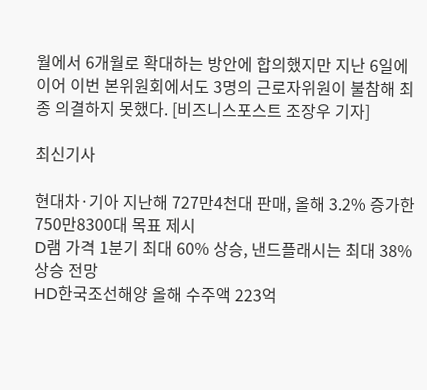월에서 6개월로 확대하는 방안에 합의했지만 지난 6일에 이어 이번 본위원회에서도 3명의 근로자위원이 불참해 최종 의결하지 못했다. [비즈니스포스트 조장우 기자]

최신기사

현대차·기아 지난해 727만4천대 판매, 올해 3.2% 증가한 750만8300대 목표 제시
D램 가격 1분기 최대 60% 상승, 낸드플래시는 최대 38% 상승 전망
HD한국조선해양 올해 수주액 223억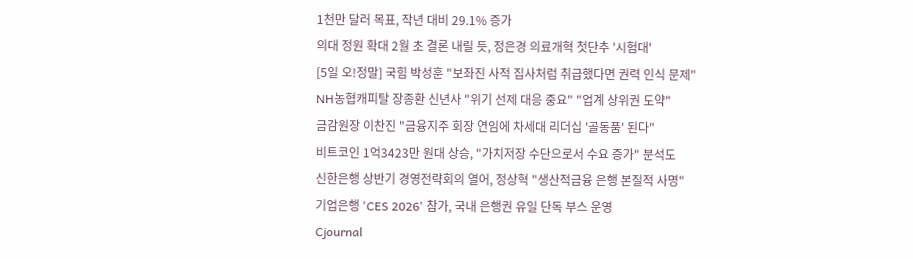1천만 달러 목표, 작년 대비 29.1% 증가
의대 정원 확대 2월 초 결론 내릴 듯, 정은경 의료개혁 첫단추 '시험대'
[5일 오!정말] 국힘 박성훈 "보좌진 사적 집사처럼 취급했다면 권력 인식 문제"
NH농협캐피탈 장종환 신년사 "위기 선제 대응 중요" "업계 상위권 도약"
금감원장 이찬진 "금융지주 회장 연임에 차세대 리더십 '골동품' 된다"
비트코인 1억3423만 원대 상승, "가치저장 수단으로서 수요 증가" 분석도
신한은행 상반기 경영전략회의 열어, 정상혁 "생산적금융 은행 본질적 사명"
기업은행 'CES 2026' 참가, 국내 은행권 유일 단독 부스 운영
Cjournal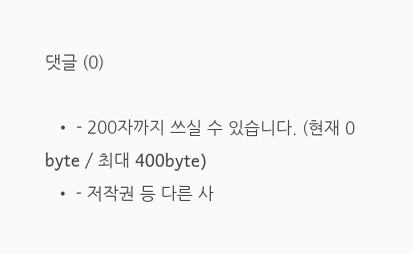댓글 (0)

  • - 200자까지 쓰실 수 있습니다. (현재 0 byte / 최대 400byte)
  • - 저작권 등 다른 사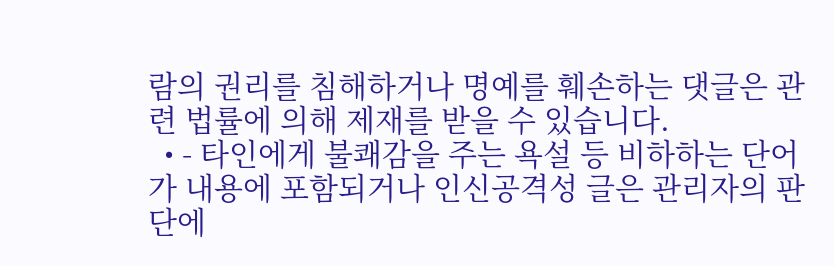람의 권리를 침해하거나 명예를 훼손하는 댓글은 관련 법률에 의해 제재를 받을 수 있습니다.
  • - 타인에게 불쾌감을 주는 욕설 등 비하하는 단어가 내용에 포함되거나 인신공격성 글은 관리자의 판단에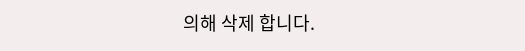의해 삭제 합니다.